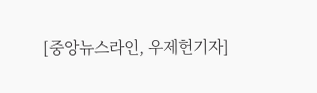[중앙뉴스라인, 우제헌기자]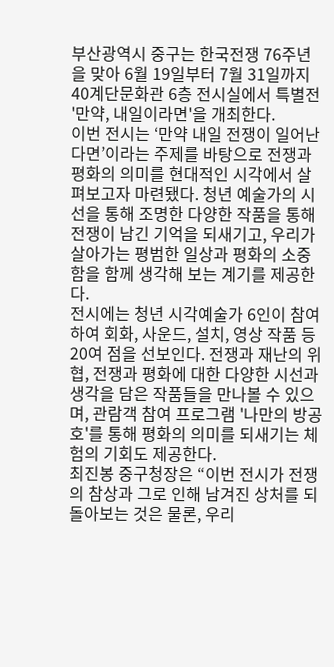부산광역시 중구는 한국전쟁 76주년을 맞아 6월 19일부터 7월 31일까지 40계단문화관 6층 전시실에서 특별전 '만약, 내일이라면'을 개최한다.
이번 전시는 ‘만약 내일 전쟁이 일어난다면’이라는 주제를 바탕으로 전쟁과 평화의 의미를 현대적인 시각에서 살펴보고자 마련됐다. 청년 예술가의 시선을 통해 조명한 다양한 작품을 통해 전쟁이 남긴 기억을 되새기고, 우리가 살아가는 평범한 일상과 평화의 소중함을 함께 생각해 보는 계기를 제공한다.
전시에는 청년 시각예술가 6인이 참여하여 회화, 사운드, 설치, 영상 작품 등 20여 점을 선보인다. 전쟁과 재난의 위협, 전쟁과 평화에 대한 다양한 시선과 생각을 담은 작품들을 만나볼 수 있으며, 관람객 참여 프로그램 '나만의 방공호'를 통해 평화의 의미를 되새기는 체험의 기회도 제공한다.
최진봉 중구청장은 “이번 전시가 전쟁의 참상과 그로 인해 남겨진 상처를 되돌아보는 것은 물론, 우리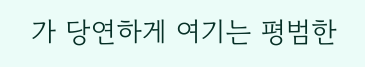가 당연하게 여기는 평범한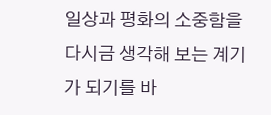일상과 평화의 소중함을 다시금 생각해 보는 계기가 되기를 바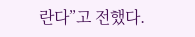란다”고 전했다.